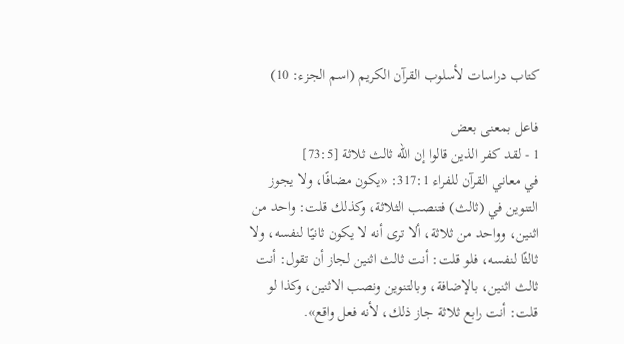كتاب دراسات لأسلوب القرآن الكريم (اسم الجزء: 10)

فاعل بمعنى بعض
1 - لقد كفر الذين قالوا إن الله ثالث ثلاثة [73:5]
في معاني القرآن للفراء 317:1: «يكون مضافًا، ولا يجوز التنوين في (ثالث) فتنصب الثلاثة، وكذلك قلت: واحد من اثنين، وواحد من ثلاثة، ألا ترى أنه لا يكون ثانيًا لنفسه، ولا ثالثًا لنفسه، فلو قلت: أنت ثالث اثنين لجاز أن تقول: أنت ثالث اثنين، بالإضافة، وبالتنوين ونصب الاثنين، وكذا لو قلت: أنت رابع ثلاثة جاز ذلك، لأنه فعل واقع».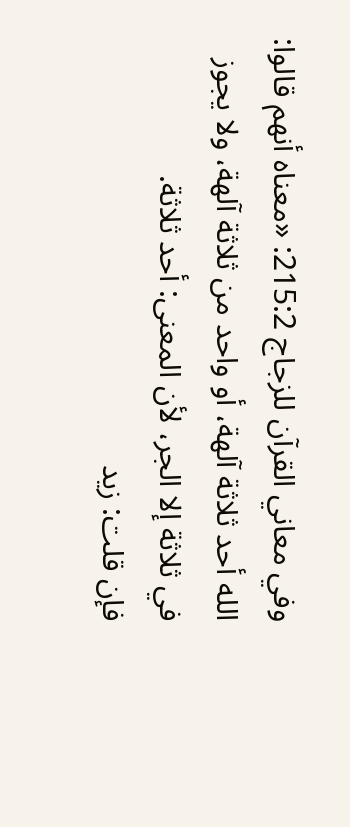وفي معاني القرآن للزجاج 215:2: «معناه أنهم قالوا: الله أحد ثلاثة آلهة، أو واحد من ثلاثة آلهة، ولا يجوز في ثلاثة إلا الجر، لأن المعنى: أحد ثلاثة.
فإن قلت: زيد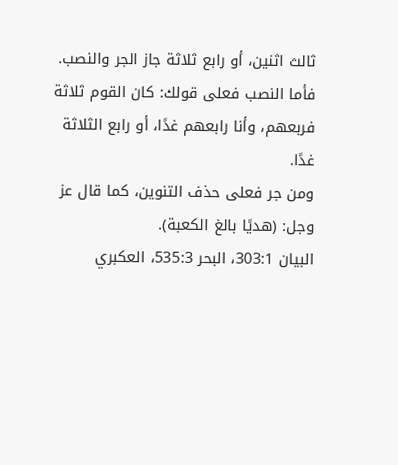ثالث اثنين، أو رابع ثلاثة جاز الجر والنصب.
فأما النصب فعلى قولك: كان القوم ثلاثة فربعهم، وأنا رابعهم غدًا، أو رابع الثلاثة غدًا.
ومن جر فعلى حذف التنوين، كما قال عز وجل: (هديًا بالغ الكعبة).
البيان 303:1، البحر 535:3، العكبري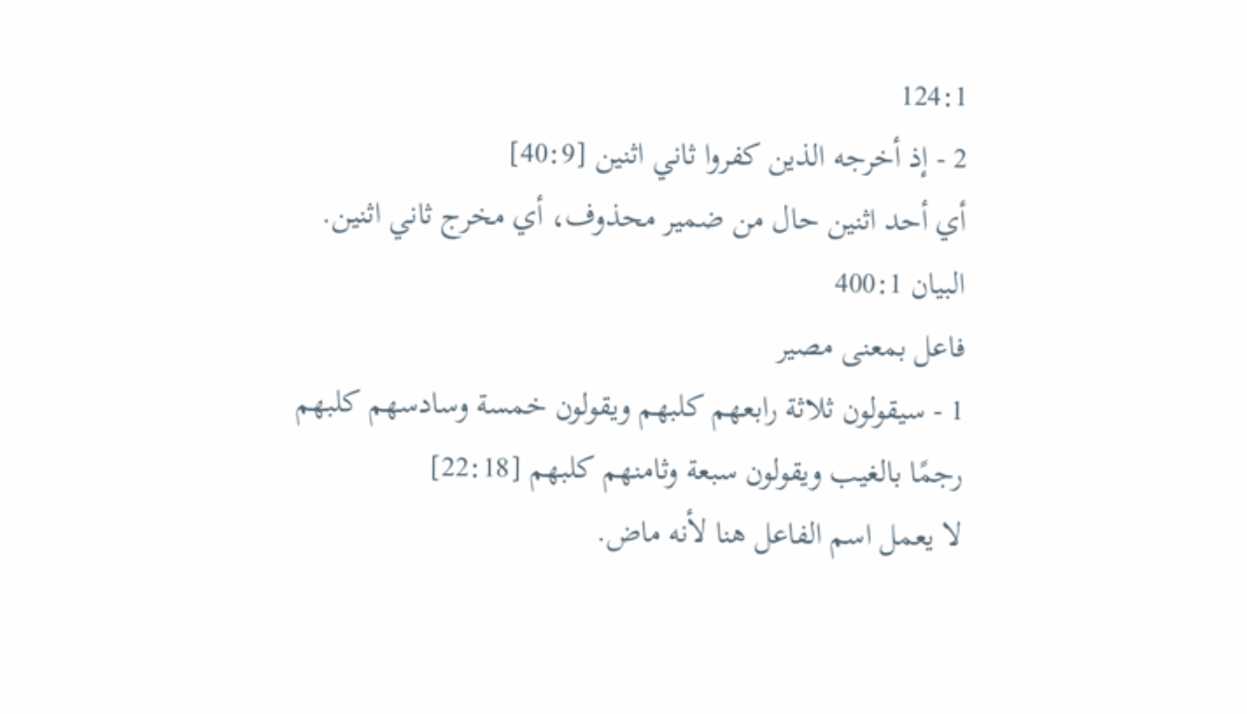124:1
2 - إذ أخرجه الذين كفروا ثاني اثنين [40:9]
أي أحد اثنين حال من ضمير محذوف، أي مخرج ثاني اثنين.
البيان 400:1
فاعل بمعنى مصير
1 - سيقولون ثلاثة رابعهم كلبهم ويقولون خمسة وسادسهم كلبهم رجمًا بالغيب ويقولون سبعة وثامنهم كلبهم [22:18]
لا يعمل اسم الفاعل هنا لأنه ماض.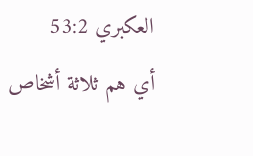العكبري 53:2
أي هم ثلاثة أشخاص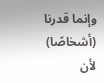وإنما قدرنا (أشخاصًا) لأن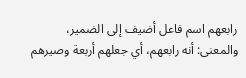رابعهم اسم فاعل أضيف إلى الضمير، والمعنى: أنه رابعهم، أي جعلهم أربعة وصيرهم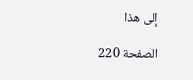إلى هذا

الصفحة 220